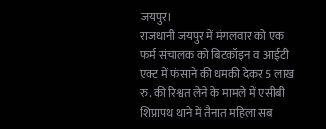जयपुर।
राजधानी जयपुर में मंगलवार को एक फर्म संचालक को बिटकॉइन व आईटी एक्ट में फंसाने की धमकी देकर 5 लाख रु. की रिश्वत लेने के मामले में एसीबी शिप्रापथ थाने में तैनात महिला सब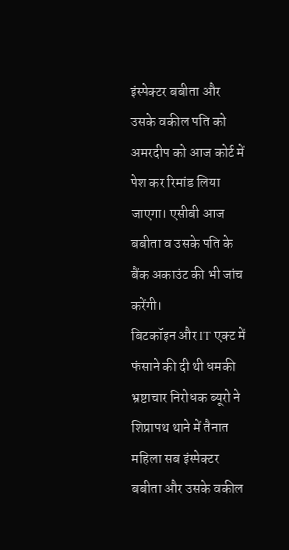इंस्पेक्टर बबीता और उसके वकील पति को अमरदीप को आज कोर्ट में पेश कर रिमांड लिया जाएगा। एसीबी आज बबीता व उसके पति के बैंक अकाउंट की भी जांच करेंगी।
बिटकॉइन और IT एक्ट में फंसाने की दी थी धमकी
भ्रष्टाचार निरोधक ब्यूरो ने शिप्रापथ थाने में तैनात महिला सब इंस्पेक्टर बबीता और उसके वकील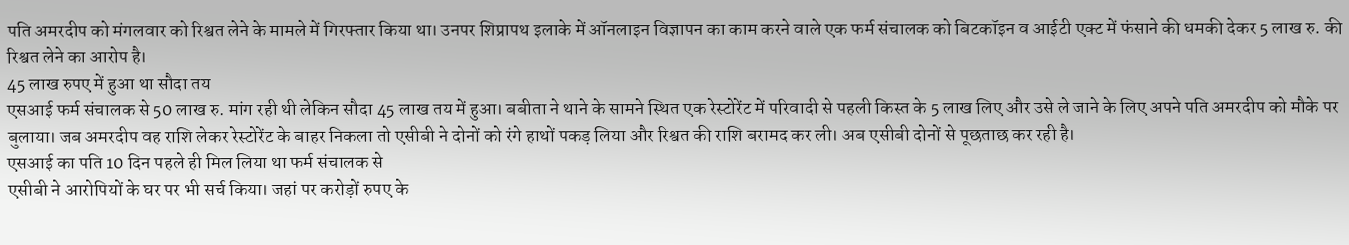पति अमरदीप को मंगलवार को रिश्वत लेने के मामले में गिरफ्तार किया था। उनपर शिप्रापथ इलाके में ऑनलाइन विज्ञापन का काम करने वाले एक फर्म संचालक को बिटकॉइन व आईटी एक्ट में फंसाने की धमकी देकर 5 लाख रु. की रिश्वत लेने का आरोप है।
45 लाख रुपए में हुआ था सौदा तय
एसआई फर्म संचालक से 50 लाख रु. मांग रही थी लेकिन सौदा 45 लाख तय में हुआ। बबीता ने थाने के सामने स्थित एक रेस्टोरेंट में परिवादी से पहली किस्त के 5 लाख लिए और उसे ले जाने के लिए अपने पति अमरदीप को मौके पर बुलाया। जब अमरदीप वह राशि लेकर रेस्टोरेंट के बाहर निकला तो एसीबी ने दोनों को रंगे हाथों पकड़ लिया और रिश्वत की राशि बरामद कर ली। अब एसीबी दोनों से पूछताछ कर रही है।
एसआई का पति 10 दिन पहले ही मिल लिया था फर्म संचालक से
एसीबी ने आरोपियों के घर पर भी सर्च किया। जहां पर करोड़ों रुपए के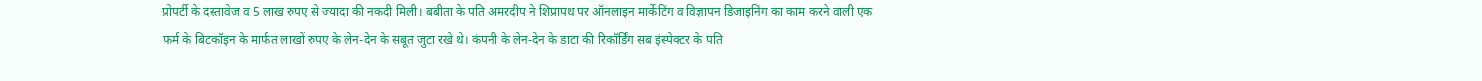प्रोपर्टी के दस्तावेज व 5 लाख रुपए से ज्यादा की नकदी मिली। बबीता के पति अमरदीप ने शिप्रापथ पर ऑनलाइन मार्केटिंग व विज्ञापन डिजाइनिंग का काम करने वाली एक फर्म के बिटकॉइन के मार्फत लाखों रुपए के लेन-देन के सबूत जुटा रखे थे। कंपनी के लेन-देन के डाटा की रिकॉर्डिंग सब इंस्पेक्टर के पति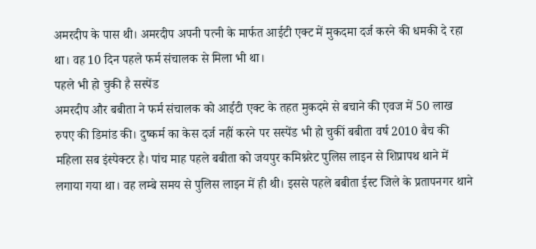अमरदीप के पास थी। अमरदीप अपनी पत्नी के मार्फत आईटी एक्ट में मुकदमा दर्ज करने की धमकी दे रहा था। वह 10 दिन पहले फर्म संचालक से मिला भी था।
पहले भी हो चुकी है सस्पेंड
अमरदीप और बबीता ने फर्म संचालक को आईटी एक्ट के तहत मुकदमे से बचाने की एवज में 50 लाख रुपए की डिमांड की। दुष्कर्म का केस दर्ज नहीं करने पर सस्पेंड भी हो चुकीं बबीता वर्ष 2010 बैच की महिला सब इंस्पेक्टर है। पांच माह पहले बबीता को जयपुर कमिश्नरेट पुलिस लाइन से शिप्रापथ थाने में लगाया गया था। वह लम्बे समय से पुलिस लाइन में ही थी। इससे पहले बबीता ईस्ट जिले के प्रतापनगर थाने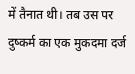में तैनात थी। तब उस पर दुष्कर्म का एक मुकदमा दर्ज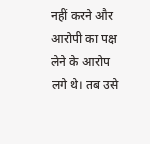नहीं करने और आरोपी का पक्ष लेने के आरोप लगे थे। तब उसे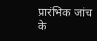प्रारंभिक जांच के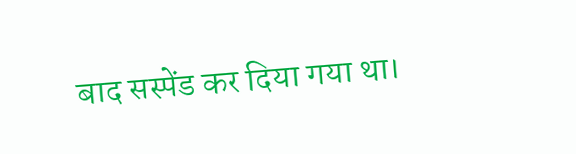बाद सस्पेंड कर दिया गया था।